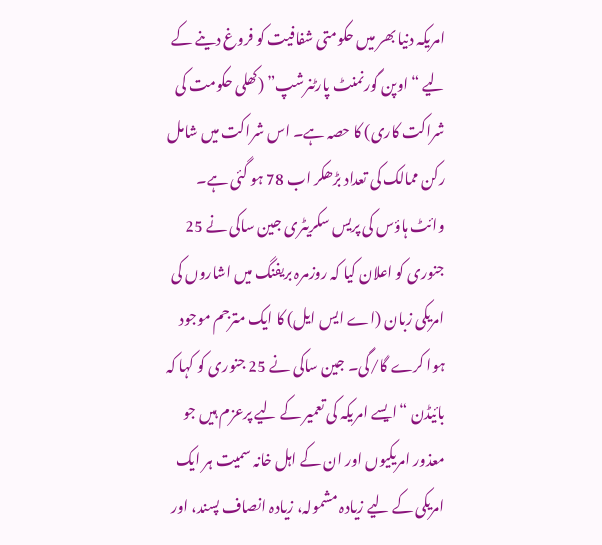امریکہ دنیا بھر میں حکومتی شفافیت کو فروغ دینے کے لیے “اوپن گورنمنٹ پارٹنرشپ” (کھلی حکومت کی شراکت کاری) کا حصہ ہے۔ اس شراکت میں شامل رکن ممالک کی تعداد بڑھکر اب 78 ہو گئی ہے۔
وائٹ ہاؤس کی پریس سکریٹری جین ساکی نے 25 جنوری کو اعلان کیا کہ روزمرہ بریفنگ میں اشاروں کی امریکی زبان (اے ایس ایل) کا ایک مترجم موجود ہوا کرے گا/گی۔ جین ساکی نے 25 جنوری کو کہا کہ بائیڈن “ایسے امریکہ کی تعمیر کے لیے پرعزم ہیں جو معذور امریکیوں اور ان کے اہل خانہ سمیت ہر ایک امریکی کے لیے زیادہ مشمولہ، زیادہ انصاف پسند، اور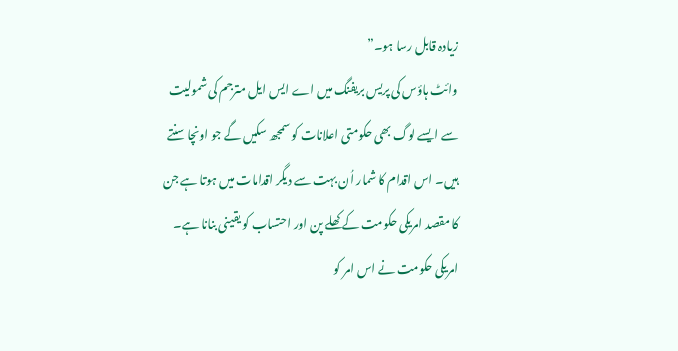زیادہ قابل رسا ہو۔”
وائٹ ہاؤس کی پریس بریفنگ میں اے ایس ایل مترجم کی شمولیت سے ایسے لوگ بھی حکومتی اعلانات کو سمجھ سکیں گے جو اونچا سنتے ہیں۔ اس اقدام کا شمار اُن بہت سے دیگر اقدامات میں ہوتا ہے جن کا مقصد امریکی حکومت کے کھلے پن اور احتساب کو یقینی بنانا ہے۔
امریکی حکومت نے اس امر کو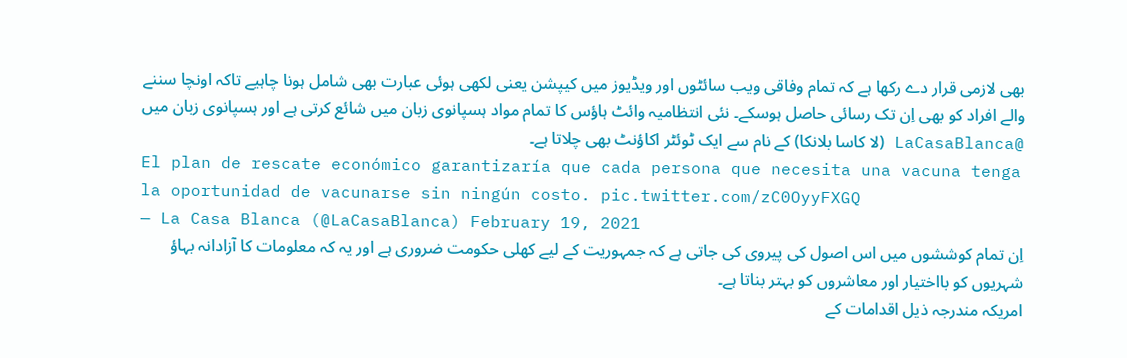بھی لازمی قرار دے رکھا ہے کہ تمام وفاقی ویب سائٹوں اور ویڈیوز میں کیپشن یعنی لکھی ہوئی عبارت بھی شامل ہونا چاہیے تاکہ اونچا سننے والے افراد کو بھی اِن تک رسائی حاصل ہوسکے۔ نئی انتظامیہ وائٹ ہاؤس کا تمام مواد ہسپانوی زبان میں شائع کرتی ہے اور ہسپانوی زبان میں @LaCasaBlanca (لا کاسا بلانکا) کے نام سے ایک ٹوئٹر اکاؤنٹ بھی چلاتا ہے۔
El plan de rescate económico garantizaría que cada persona que necesita una vacuna tenga la oportunidad de vacunarse sin ningún costo. pic.twitter.com/zC0OyyFXGQ
— La Casa Blanca (@LaCasaBlanca) February 19, 2021
اِن تمام کوششوں میں اس اصول کی پیروی کی جاتی ہے کہ جمہوریت کے لیے کھلی حکومت ضروری ہے اور یہ کہ معلومات کا آزادانہ بہاؤ شہریوں کو بااختیار اور معاشروں کو بہتر بناتا ہے۔
امریکہ مندرجہ ذیل اقدامات کے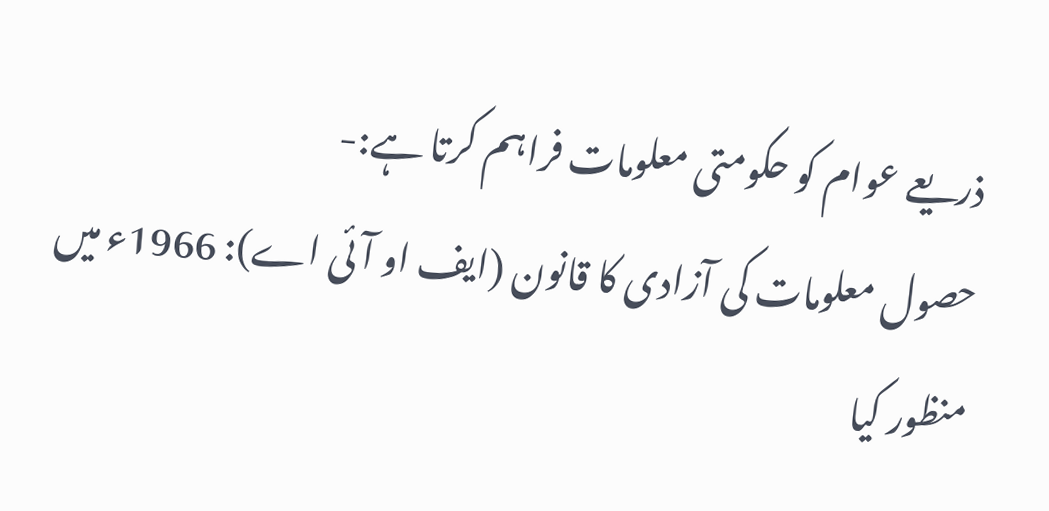ذریعے عوام کو حکومتی معلومات فراہم کرتا ہے:-
حصول معلومات کی آزادی کا قانون (ایف او آئی اے): 1966ء میں منظور کیا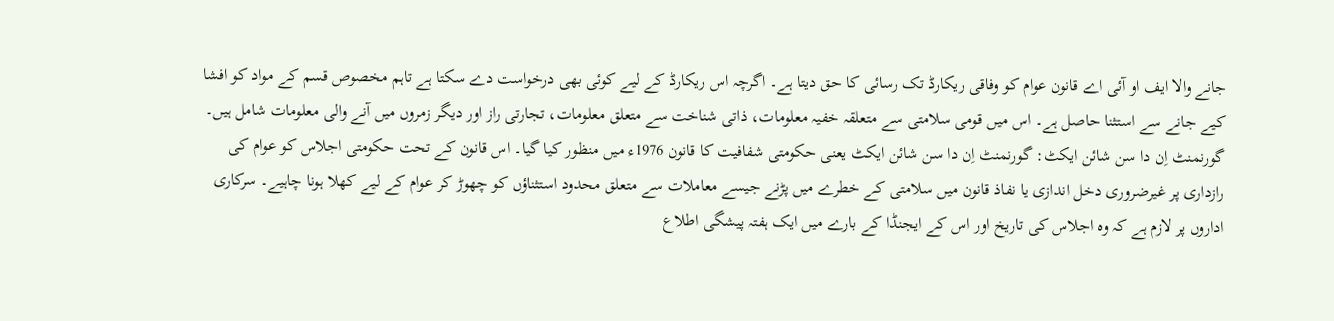جانے والا ایف او آئی اے قانون عوام کو وفاقی ریکارڈ تک رسائی کا حق دیتا ہے۔ اگرچہ اس ریکارڈ کے لیے کوئی بھی درخواست دے سکتا ہے تاہم مخصوص قسم کے مواد کو افشا کیے جانے سے استثنا حاصل ہے۔ اس میں قومی سلامتی سے متعلقہ خفیہ معلومات، ذاتی شناخت سے متعلق معلومات، تجارتی راز اور دیگر زمروں میں آنے والی معلومات شامل ہیں۔
گورنمنٹ اِن دا سن شائن ایکٹ: گورنمنٹ اِن دا سن شائن ایکٹ یعنی حکومتی شفافیت کا قانون 1976ء میں منظور کیا گیا۔ اس قانون کے تحت حکومتی اجلاس کو عوام کی رازداری پر غیرضروری دخل اندازی یا نفاذ قانون میں سلامتی کے خطرے میں پڑنے جیسے معاملات سے متعلق محدود استثناؤں کو چھوڑ کر عوام کے لیے کھلا ہونا چاہیے۔ سرکاری اداروں پر لازم ہے کہ وہ اجلاس کی تاریخ اور اس کے ایجنڈا کے بارے میں ایک ہفتہ پیشگی اطلاع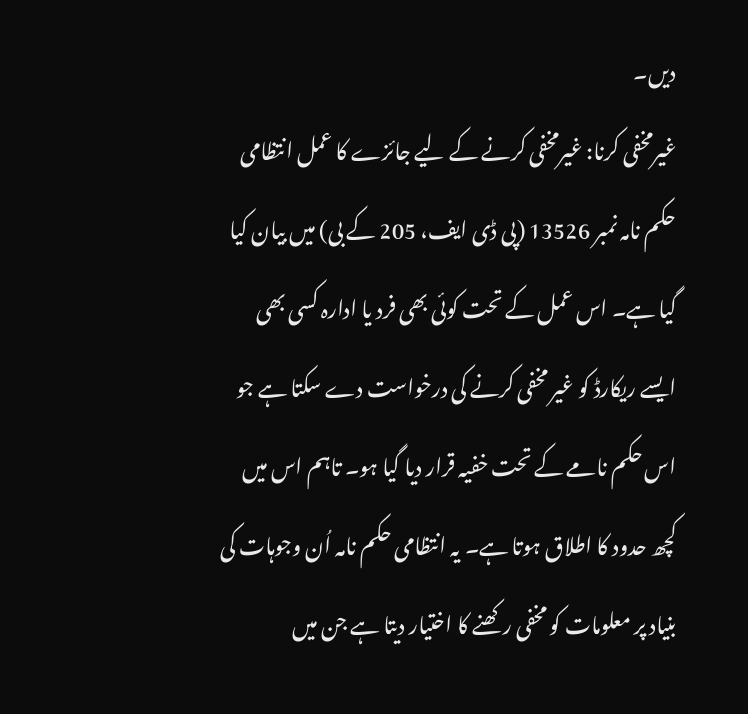دیں۔
غیرمخفی کرنا: غیرمخفی کرنے کے لیے جائزے کا عمل انتظامی حکم نامہ نمبر 13526 (پی ڈی ایف، 205 کے بی) میں بیان کیا گیا ہے۔ اس عمل کے تحت کوئی بھی فرد یا ادارہ کسی بھی ایسے ریکارڈ کو غیر مخفی کرنے کی درخواست دے سکتا ہے جو اس حکم نامے کے تحت خفیہ قرار دیا گیا ہو۔ تاہم اس میں کچھ حدود کا اطلاق ہوتا ہے۔ یہ انتظامی حکم نامہ اُن وجوہات کی بنیاد پر معلومات کو مخفی رکھنے کا اختیار دیتا ہے جن میں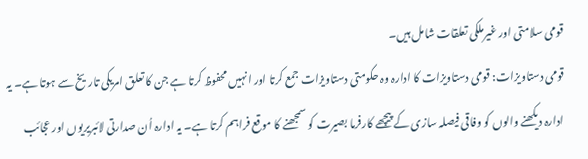قومی سلامتی اور غیرملکی تعلقات شامل ہیں۔
قومی دستاویزات: قومی دستاویزات کا ادارہ وہ حکومتی دستاویزات جمع کرتا اور انہیں محفوظ کرتا ہے جن کا تعلق امریکی تاریخ سے ہوتا ہے۔ یہ ادارہ دیکھنے والوں کو وفاقی فیصلہ سازی کے پیچھے کارفرما بصیرت کو سمجھنے کا موقع فراہم کرتا ہے۔ یہ ادارہ اُن صدارتی لائبریریوں اور عجائب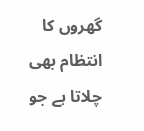گھروں کا انتظام بھی چلاتا ہے جو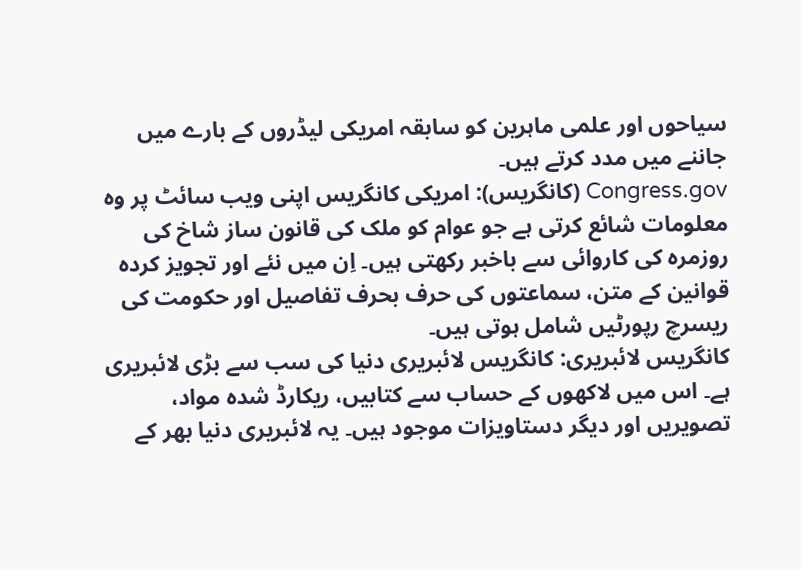سیاحوں اور علمی ماہرین کو سابقہ امریکی لیڈروں کے بارے میں جاننے میں مدد کرتے ہیں۔
Congress.gov (کانگریس): امریکی کانگریس اپنی ویب سائٹ پر وہ معلومات شائع کرتی ہے جو عوام کو ملک کی قانون ساز شاخ کی روزمرہ کی کاروائی سے باخبر رکھتی ہیں۔ اِن میں نئے اور تجویز کردہ قوانین کے متن، سماعتوں کی حرف بحرف تفاصیل اور حکومت کی ریسرچ رپورٹیں شامل ہوتی ہیں۔
کانگریس لائبریری: کانگریس لائبریری دنیا کی سب سے بڑی لائبریری ہے۔ اس میں لاکھوں کے حساب سے کتابیں، ریکارڈ شدہ مواد، تصویریں اور دیگر دستاویزات موجود ہیں۔ یہ لائبریری دنیا بھر کے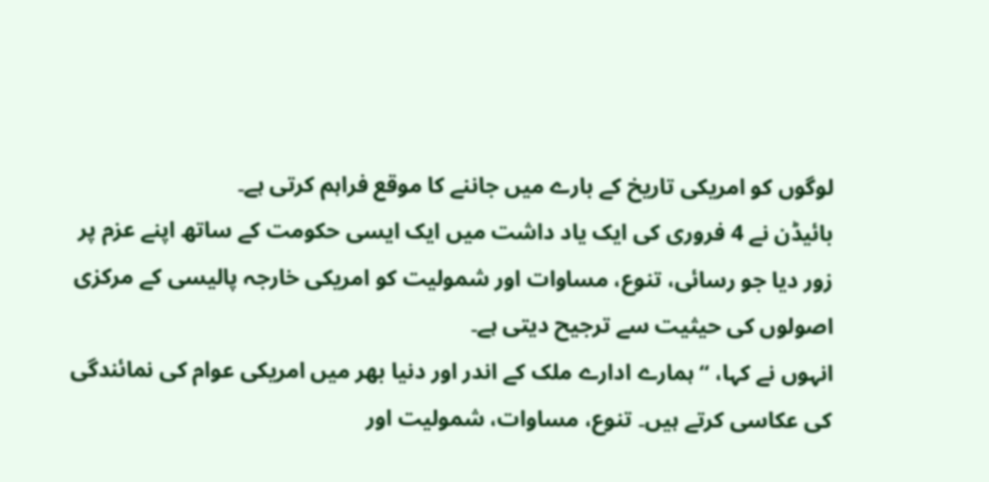لوگوں کو امریکی تاریخ کے بارے میں جاننے کا موقع فراہم کرتی ہے۔
بائیڈن نے 4 فروری کی ایک یاد داشت میں ایک ایسی حکومت کے ساتھ اپنے عزم پر زور دیا جو رسائی، تنوع، مساوات اور شمولیت کو امریکی خارجہ پالیسی کے مرکزی اصولوں کی حیثیت سے ترجیح دیتی ہے۔
انہوں نے کہا، “ہمارے ادارے ملک کے اندر اور دنیا بھر میں امریکی عوام کی نمائندگی کی عکاسی کرتے ہیں۔ تنوع، مساوات، شمولیت اور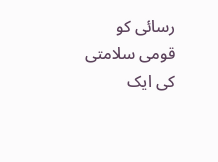رسائی کو قومی سلامتی کی ایک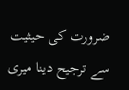ضرورت کی حیثیت سے ترجیح دینا میری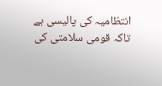انتظامیہ کی پالیسی ہے تاکہ قومی سلامتی کی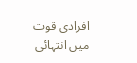افرادی قوت میں انتہائی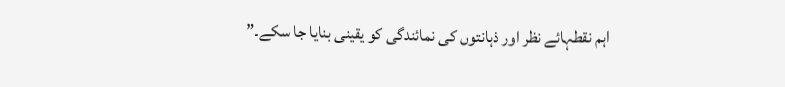اہم نقطہائے نظر اور ذہانتوں کی نمائندگی کو یقینی بنایا جا سکے۔”